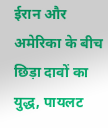ईरान और अमेरिका के बीच छिड़ा दावों का युद्ध, पायलट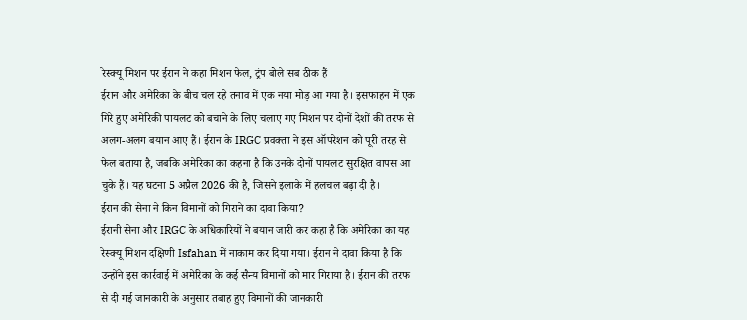रेस्क्यू मिशन पर ईरान ने कहा मिशन फेल, ट्रंप बोले सब ठीक हैं
ईरान और अमेरिका के बीच चल रहे तनाव में एक नया मोड़ आ गया है। इसफाहन में एक गिरे हुए अमेरिकी पायलट को बचाने के लिए चलाए गए मिशन पर दोनों देशों की तरफ से अलग-अलग बयान आए हैं। ईरान के IRGC प्रवक्ता ने इस ऑपरेशन को पूरी तरह से फेल बताया है, जबकि अमेरिका का कहना है कि उनके दोनों पायलट सुरक्षित वापस आ चुके हैं। यह घटना 5 अप्रैल 2026 की है, जिसने इलाके में हलचल बढ़ा दी है।
ईरान की सेना ने किन विमानों को गिराने का दावा किया?
ईरानी सेना और IRGC के अधिकारियों ने बयान जारी कर कहा है कि अमेरिका का यह रेस्क्यू मिशन दक्षिणी Isfahan में नाकाम कर दिया गया। ईरान ने दावा किया है कि उन्होंने इस कार्रवाई में अमेरिका के कई सैन्य विमानों को मार गिराया है। ईरान की तरफ से दी गई जानकारी के अनुसार तबाह हुए विमानों की जानकारी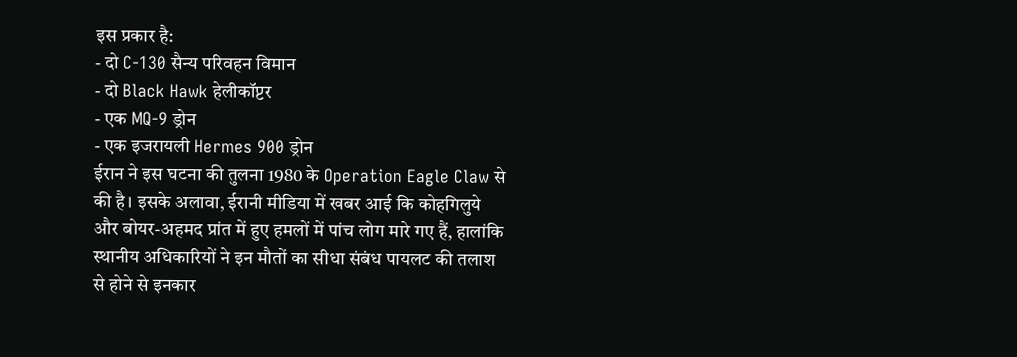इस प्रकार है:
- दो C-130 सैन्य परिवहन विमान
- दो Black Hawk हेलीकॉप्टर
- एक MQ-9 ड्रोन
- एक इजरायली Hermes 900 ड्रोन
ईरान ने इस घटना की तुलना 1980 के Operation Eagle Claw से की है। इसके अलावा, ईरानी मीडिया में खबर आई कि कोहगिलुये और बोयर-अहमद प्रांत में हुए हमलों में पांच लोग मारे गए हैं, हालांकि स्थानीय अधिकारियों ने इन मौतों का सीधा संबंध पायलट की तलाश से होने से इनकार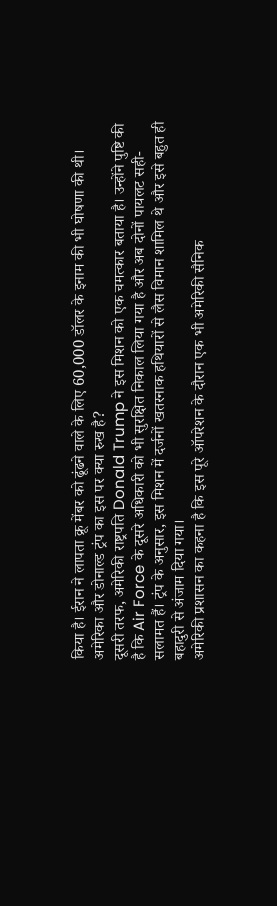किया है। ईरान ने लापता क्रू मेंबर को ढूंढने वाले के लिए 60,000 डॉलर के इनाम की भी घोषणा की थी।
अमेरिका और डोनाल्ड ट्रंप का इस पर क्या रुख है?
दूसरी तरफ, अमेरिकी राष्ट्रपति Donald Trump ने इस मिशन को एक चमत्कार बताया है। उन्होंने पुष्टि की है कि Air Force के दूसरे अधिकारी को भी सुरक्षित निकाल लिया गया है और अब दोनों पायलट सही-सलामत हैं। ट्रंप के अनुसार, इस मिशन में दर्जनों खतरनाक हथियारों से लैस विमान शामिल थे और इसे बहुत ही बहादुरी से अंजाम दिया गया।
अमेरिकी प्रशासन का कहना है कि इस पूरे ऑपरेशन के दौरान एक भी अमेरिकी सैनिक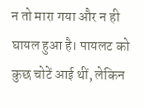न तो मारा गया और न ही घायल हुआ है। पायलट को कुछ चोटें आई थीं, लेकिन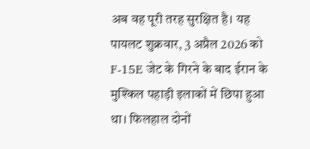अब वह पूरी तरह सुरक्षित है। यह पायलट शुक्रवार, 3 अप्रैल 2026 को F-15E जेट के गिरने के बाद ईरान के मुश्किल पहाड़ी इलाकों में छिपा हुआ था। फिलहाल दोनों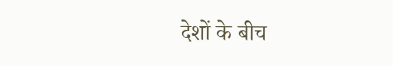देशों के बीच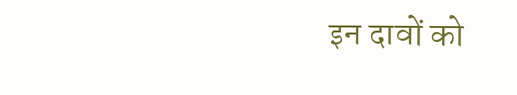इन दावों को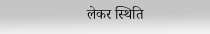लेकर स्थिति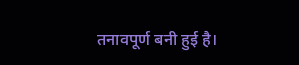तनावपूर्ण बनी हुई है।